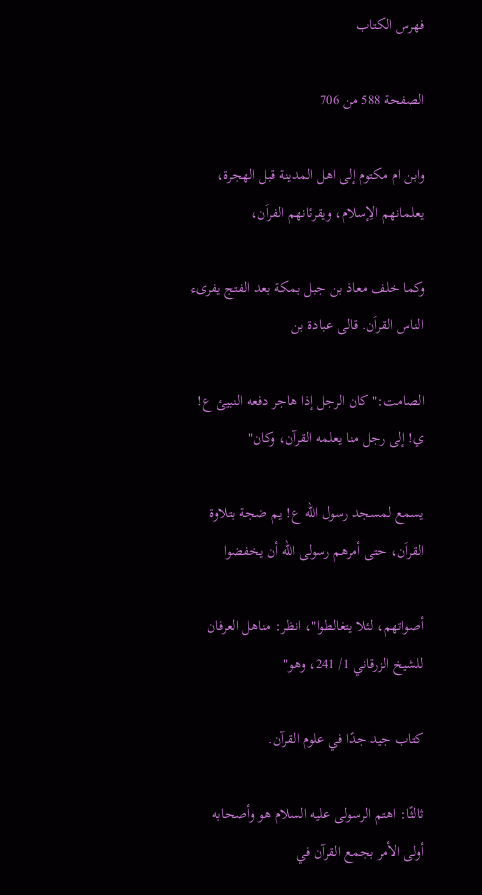فهرس الكتاب

الصفحة 588 من 706

وابن ام مكتوم إلى اهل المدينة قبل الهجرة، يعلمانهم الِإسلام، ويقرئانهم الفراَن،

وكما خلف معاذ بن جبل بمكة بعد الفتج يفرىء الناس القراَن. قالى عبادة بن

الصامت:"كان الرجل إذا هاجر دفعه النبيئ ع! ي! إلى رجل منا يعلمه القرآن، وكان"

يسمع لمسجد رسول الله ع! يم ضجة بتلاوة القراَن، حتى أمرهم رسولى اللّه أن يخفضوا

أصواتهم، لئلا يتغالطوا"، انظر: مناهل العرفان للشيخ الزرقاني 1/ 241، وهو"

كتاب جيد جدًا في علوم القرآن.

ثالثًا: اهتم الرسولى عليه السلام هو وأصحابه أولى الأمر بجمع القرآن في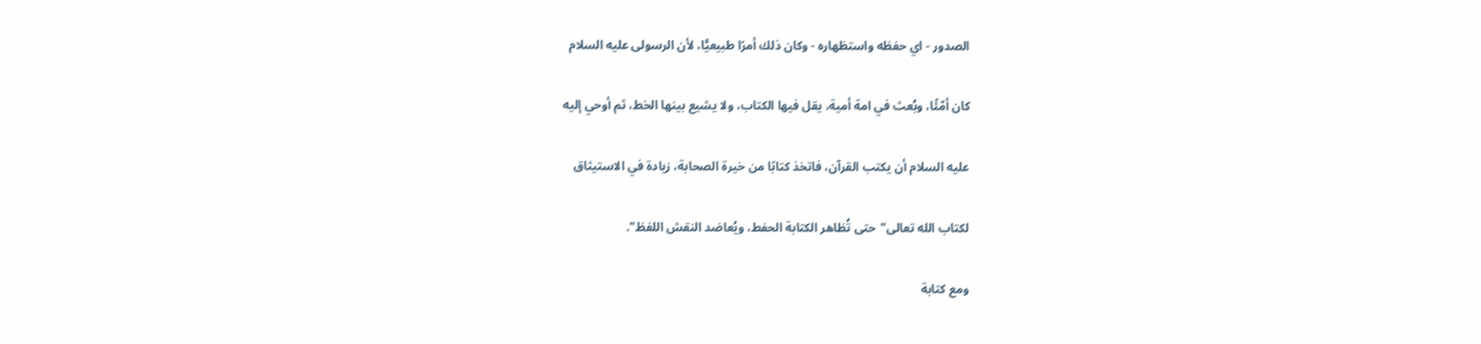الصدور - اي حفظه واستظهاره - وكان ذلك أمرًا طبيعيًّا، لأن الرسولى عليه السلام

كان أمّئًا، وبُعث في امة أمية، يقل فيها الكتاب، ولا يشيع بينها الخط، ثم أوحي إليه

عليه السلام أن يكتب القرآن، فاتخذ كتابًا من خيرة الصحابة، زيادة في الاستيثاق

لكتاب الله تعالى"حتى تُظاهر الكتابة الحفط، ويُعاضد النقش اللفظ".

ومع كتابة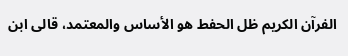الفرآن الكريم ظل الحفط هو الأساس والمعتمد، قالى ابن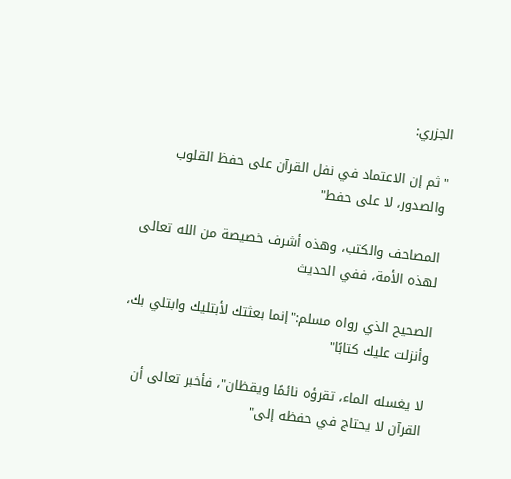الجزري:

"ثم إن الاعتماد في نفل القرآن على حفظ القلوب والصدور، لا على حفط"

المصاحف والكتب، وهذه أشرف خصيصة من الله تعالى لهذه الأمة، ففي الحديث

الصحيح الذي رواه مسلم:"إنما بعثتك لأبتليك وابتلي بك، وأنزلت عليك كتابًا"

لا يغسله الماء، تقرؤه نائمًا ويقظان"، فأخبر تعالى أن القرآن لا يحتاج في حفظه إلى"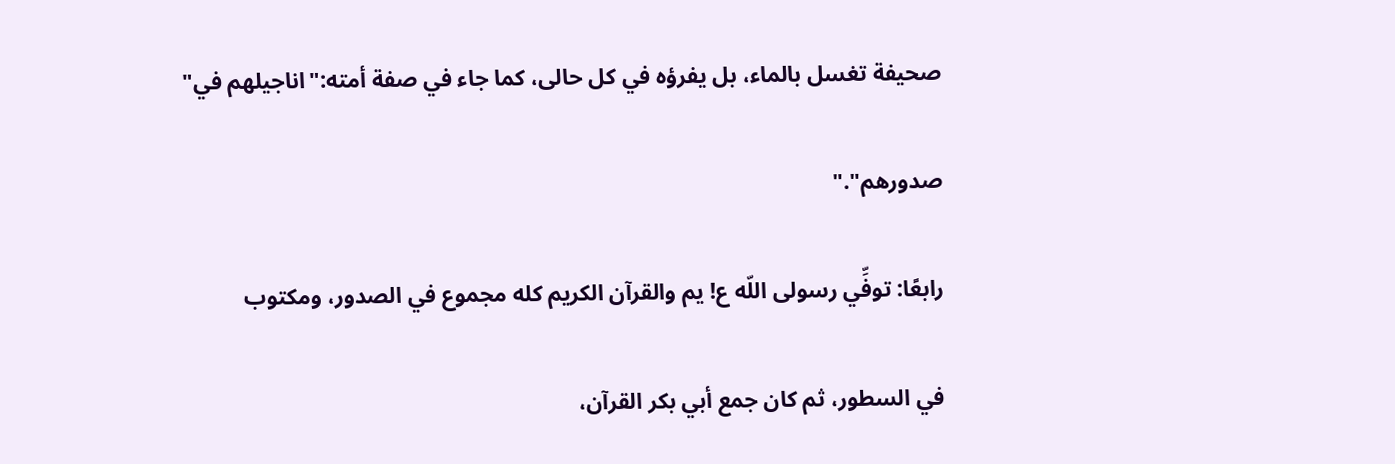صحيفة تغسل بالماء، بل يفرؤه في كل حالى، كما جاء في صفة أمته:"اناجيلهم في"

صدورهم"."

رابعًا: توفِّي رسولى اللّه ع! يم والقرآن الكريم كله مجموع في الصدور، ومكتوب

في السطور، ثم كان جمع أبي بكر القرآن،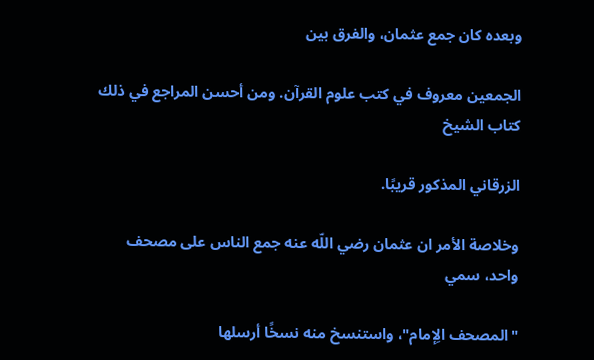وبعده كان جمع عثمان، والفرق بين

الجمعين معروف في كتب علوم القرآن. ومن أحسن المراجع في ذلك كتاب الشيخ

الزرقاني المذكور قريبًا.

وخلاصة الأمر ان عثمان رضي اللّه عنه جمع الناس على مصحف واحد، سمي

"المصحف الِإمام"، واستنسخ منه نسخًا أرسلها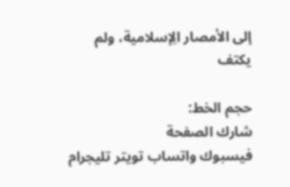إلى الأمصار الِإسلامية، ولم يكتف

حجم الخط:
شارك الصفحة
فيسبوك واتساب تويتر تليجرام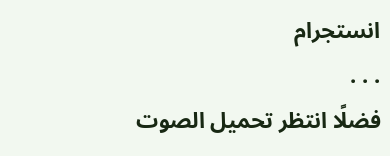انستجرام
. . .
فضلًا انتظر تحميل الصوت